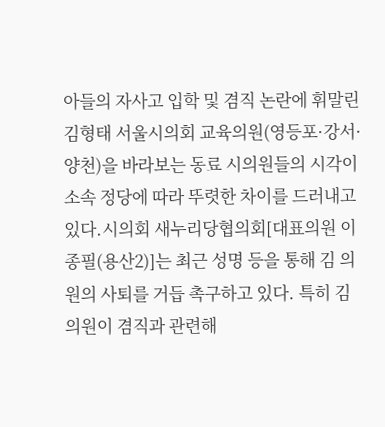아들의 자사고 입학 및 겸직 논란에 휘말린 김형태 서울시의회 교육의원(영등포·강서·양천)을 바라보는 동료 시의원들의 시각이 소속 정당에 따라 뚜렷한 차이를 드러내고 있다.시의회 새누리당협의회[대표의원 이종필(용산2)]는 최근 성명 등을 통해 김 의원의 사퇴를 거듭 촉구하고 있다. 특히 김 의원이 겸직과 관련해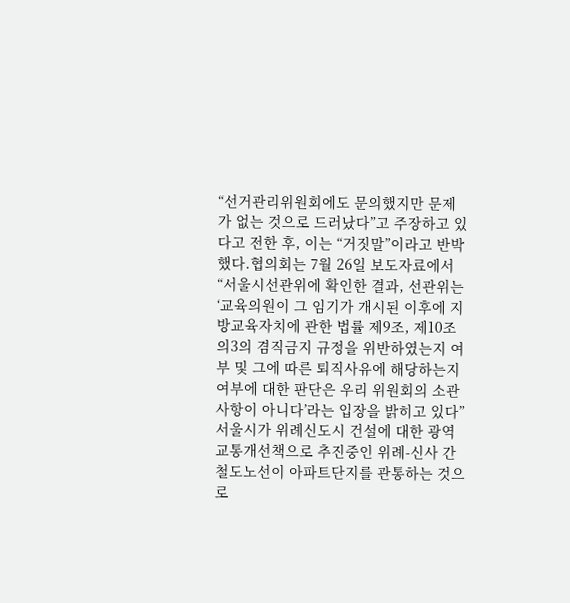“선거관리위원회에도 문의했지만 문제가 없는 것으로 드러났다”고 주장하고 있다고 전한 후, 이는 “거짓말”이라고 반박했다.협의회는 7월 26일 보도자료에서 “서울시선관위에 확인한 결과, 선관위는 ‘교육의원이 그 임기가 개시된 이후에 지방교육자치에 관한 법률 제9조, 제10조의3의 겸직금지 규정을 위반하였는지 여부 및 그에 따른 퇴직사유에 해당하는지 여부에 대한 판단은 우리 위원회의 소관사항이 아니다’라는 입장을 밝히고 있다”
서울시가 위례신도시 건설에 대한 광역교통개선책으로 추진중인 위례-신사 간 철도노선이 아파트단지를 관통하는 것으로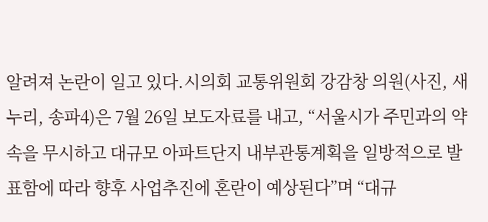알려져 논란이 일고 있다.시의회 교통위원회 강감창 의원(사진, 새누리, 송파4)은 7월 26일 보도자료를 내고, “서울시가 주민과의 약속을 무시하고 대규모 아파트단지 내부관통계획을 일방적으로 발표함에 따라 향후 사업추진에 혼란이 예상된다”며 “대규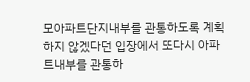모아파트단지내부를 관통하도록 계획하지 않겠다던 입장에서 또다시 아파트내부를 관통하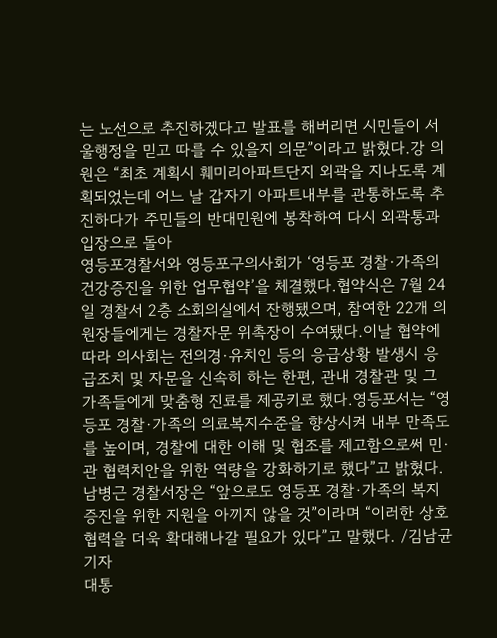는 노선으로 추진하겠다고 발표를 해버리면 시민들이 서울행정을 믿고 따를 수 있을지 의문”이라고 밝혔다.강 의원은 “최초 계획시 훼미리아파트단지 외곽을 지나도록 계획되었는데 어느 날 갑자기 아파트내부를 관통하도록 추진하다가 주민들의 반대민원에 봉착하여 다시 외곽통과 입장으로 돌아
영등포경찰서와 영등포구의사회가 ‘영등포 경찰·가족의 건강증진을 위한 업무협약’을 체결했다.협약식은 7월 24일 경찰서 2층 소회의실에서 잔행됐으며, 참여한 22개 의원장들에게는 경찰자문 위촉장이 수여됐다.이날 협약에 따라 의사회는 전의경·유치인 등의 응급상황 발생시 응급조치 및 자문을 신속히 하는 한편, 관내 경찰관 및 그 가족들에게 맞춤형 진료를 제공키로 했다.영등포서는 “영등포 경찰·가족의 의료복지수준을 향상시켜 내부 만족도를 높이며, 경찰에 대한 이해 및 협조를 제고함으로써 민·관 협력치안을 위한 역량을 강화하기로 했다”고 밝혔다.남병근 경찰서장은 “앞으로도 영등포 경찰·가족의 복지증진을 위한 지원을 아끼지 않을 것”이라며 “이러한 상호협력을 더욱 확대해나갈 필요가 있다”고 말했다. /김남균 기자
대통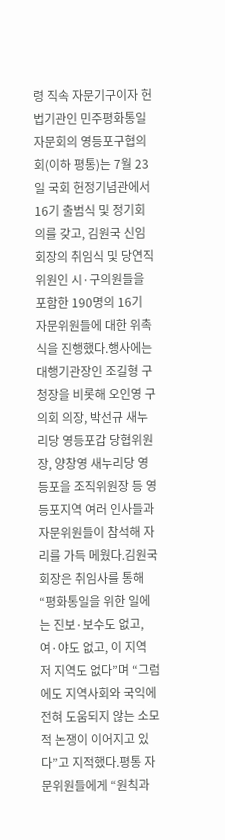령 직속 자문기구이자 헌법기관인 민주평화통일자문회의 영등포구협의회(이하 평통)는 7월 23일 국회 헌정기념관에서 16기 출범식 및 정기회의를 갖고, 김원국 신임회장의 취임식 및 당연직 위원인 시·구의원들을 포함한 190명의 16기 자문위원들에 대한 위촉식을 진행했다.행사에는 대행기관장인 조길형 구청장을 비롯해 오인영 구의회 의장, 박선규 새누리당 영등포갑 당협위원장, 양창영 새누리당 영등포을 조직위원장 등 영등포지역 여러 인사들과 자문위원들이 참석해 자리를 가득 메웠다.김원국 회장은 취임사를 통해 “평화통일을 위한 일에는 진보·보수도 없고, 여·야도 없고, 이 지역 저 지역도 없다”며 “그럼에도 지역사회와 국익에 전혀 도움되지 않는 소모적 논쟁이 이어지고 있다”고 지적했다.평통 자문위원들에게 “원칙과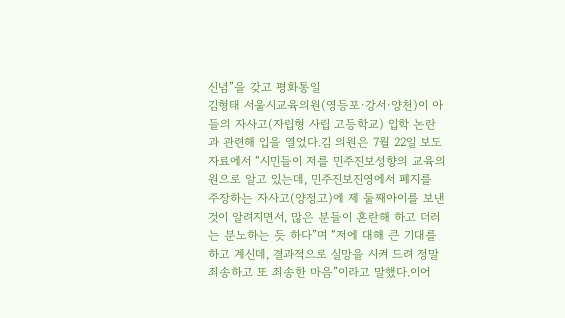신념”을 갖고 평화통일
김형태 서울시교육의원(영등포·강서·양천)이 아들의 자사고(자립형 사립 고등학교) 입학 논란과 관련해 입을 열었다.김 의원은 7월 22일 보도자료에서 “시민들이 저를 민주진보성향의 교육의원으로 알고 있는데, 민주진보진영에서 폐지를 주장하는 자사고(양정고)에 제 둘째아이를 보낸 것이 알려지면서, 많은 분들이 혼란해 하고 더러는 분노하는 듯 하다”며 “저에 대해 큰 기대를 하고 계신데, 결과적으로 실망을 시켜 드려 정말 죄송하고 또 죄송한 마음”이라고 말했다.이어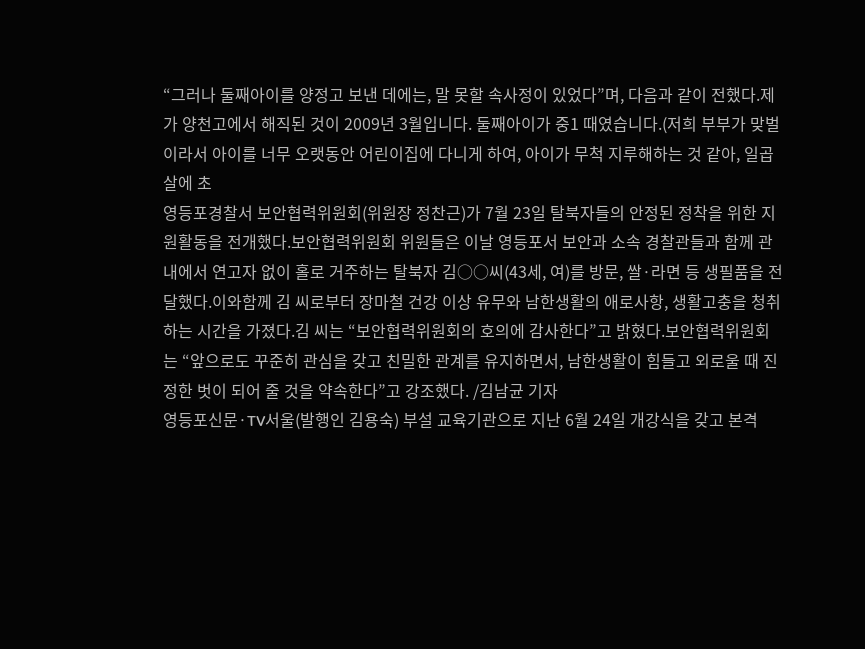“그러나 둘째아이를 양정고 보낸 데에는, 말 못할 속사정이 있었다”며, 다음과 같이 전했다.제가 양천고에서 해직된 것이 2009년 3월입니다. 둘째아이가 중1 때였습니다.(저희 부부가 맞벌이라서 아이를 너무 오랫동안 어린이집에 다니게 하여, 아이가 무척 지루해하는 것 같아, 일곱 살에 초
영등포경찰서 보안협력위원회(위원장 정찬근)가 7월 23일 탈북자들의 안정된 정착을 위한 지원활동을 전개했다.보안협력위원회 위원들은 이날 영등포서 보안과 소속 경찰관들과 함께 관내에서 연고자 없이 홀로 거주하는 탈북자 김○○씨(43세, 여)를 방문, 쌀·라면 등 생필품을 전달했다.이와함께 김 씨로부터 장마철 건강 이상 유무와 남한생활의 애로사항, 생활고충을 청취하는 시간을 가졌다.김 씨는 “보안협력위원회의 호의에 감사한다”고 밝혔다.보안협력위원회는 “앞으로도 꾸준히 관심을 갖고 친밀한 관계를 유지하면서, 남한생활이 힘들고 외로울 때 진정한 벗이 되어 줄 것을 약속한다”고 강조했다. /김남균 기자
영등포신문·TV서울(발행인 김용숙) 부설 교육기관으로 지난 6월 24일 개강식을 갖고 본격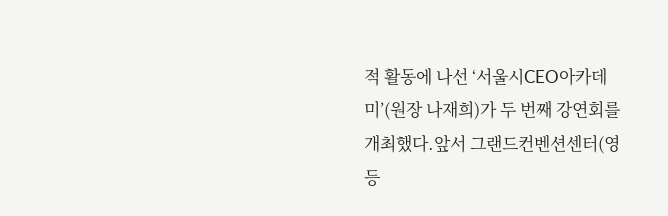적 활동에 나선 ‘서울시CEO아카데미’(원장 나재희)가 두 번째 강연회를 개최했다.앞서 그랜드컨벤션센터(영등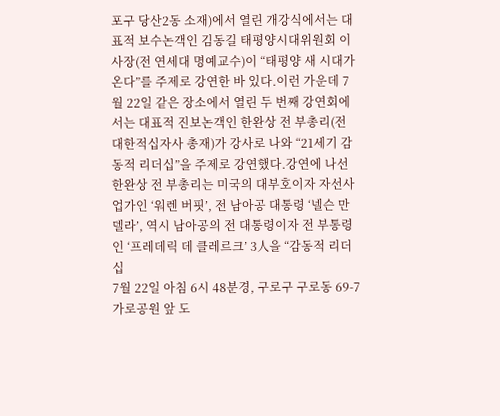포구 당산2동 소재)에서 열린 개강식에서는 대표적 보수논객인 김동길 태평양시대위원회 이사장(전 연세대 명예교수)이 “태평양 새 시대가 온다”를 주제로 강연한 바 있다.이런 가운데 7월 22일 같은 장소에서 열린 두 번째 강연회에서는 대표적 진보논객인 한완상 전 부총리(전 대한적십자사 총재)가 강사로 나와 “21세기 감동적 리더십”을 주제로 강연했다.강연에 나선 한완상 전 부총리는 미국의 대부호이자 자선사업가인 ‘워렌 버핏’, 전 남아공 대통령 ‘넬슨 만델라’, 역시 남아공의 전 대통령이자 전 부통령인 ‘프레데릭 데 클레르크’ 3人을 “감동적 리더십
7월 22일 아침 6시 48분경, 구로구 구로동 69-7 가로공원 앞 도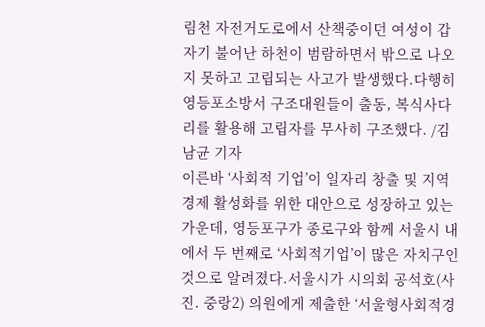림천 자전거도로에서 산책중이던 여성이 갑자기 불어난 하천이 범람하면서 밖으로 나오지 못하고 고립되는 사고가 발생했다.다행히 영등포소방서 구조대원들이 출동, 복식사다리를 활용해 고립자를 무사히 구조했다. /김남균 기자
이른바 ‘사회적 기업’이 일자리 창출 및 지역경제 활성화를 위한 대안으로 성장하고 있는 가운데, 영등포구가 종로구와 함께 서울시 내에서 두 번째로 ‘사회적기업’이 많은 자치구인 것으로 알려졌다.서울시가 시의회 공석호(사진. 중랑2) 의원에게 제출한 ‘서울형사회적경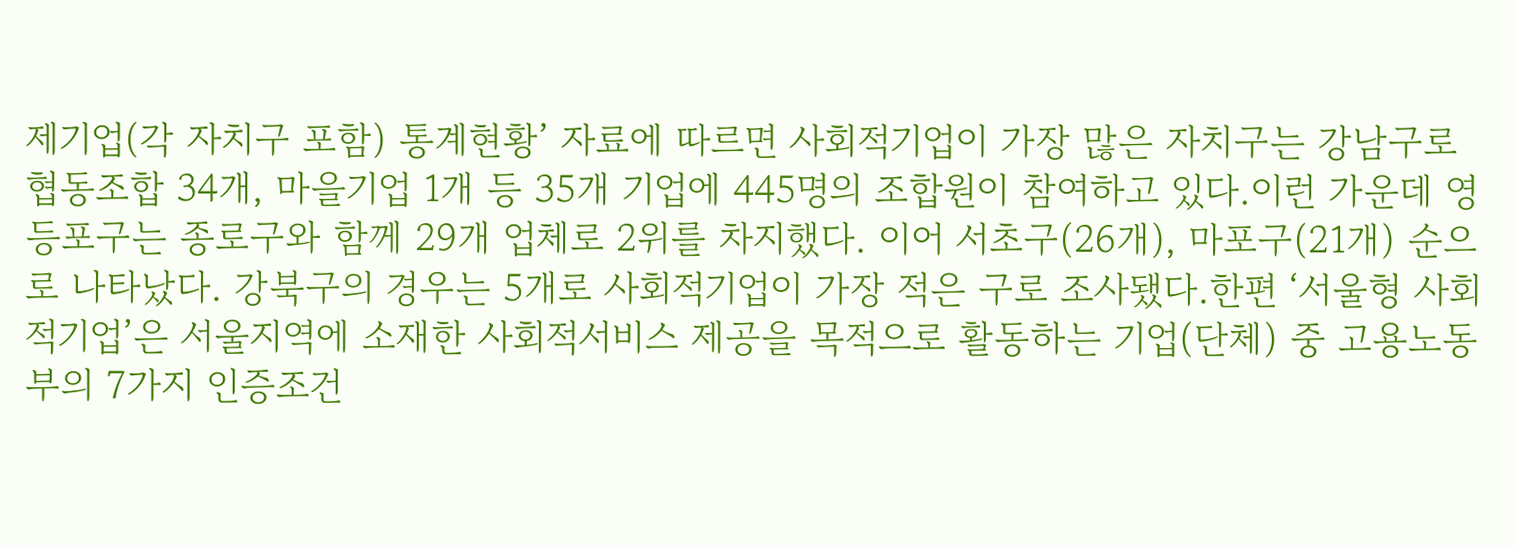제기업(각 자치구 포함) 통계현황’ 자료에 따르면 사회적기업이 가장 많은 자치구는 강남구로 협동조합 34개, 마을기업 1개 등 35개 기업에 445명의 조합원이 참여하고 있다.이런 가운데 영등포구는 종로구와 함께 29개 업체로 2위를 차지했다. 이어 서초구(26개), 마포구(21개) 순으로 나타났다. 강북구의 경우는 5개로 사회적기업이 가장 적은 구로 조사됐다.한편 ‘서울형 사회적기업’은 서울지역에 소재한 사회적서비스 제공을 목적으로 활동하는 기업(단체) 중 고용노동부의 7가지 인증조건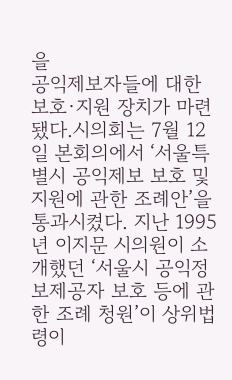을
공익제보자들에 대한 보호·지원 장치가 마련됐다.시의회는 7월 12일 본회의에서 ‘서울특별시 공익제보 보호 및 지원에 관한 조례안’을 통과시켰다. 지난 1995년 이지문 시의원이 소개했던 ‘서울시 공익정보제공자 보호 등에 관한 조례 청원’이 상위법령이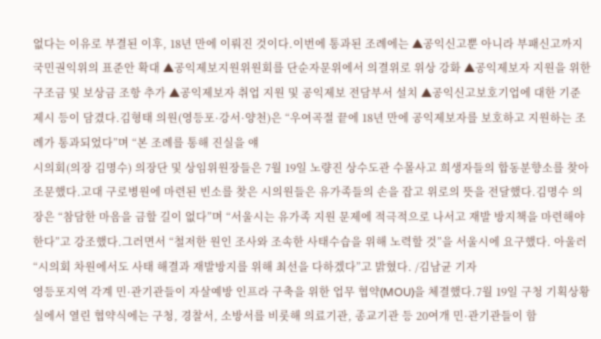없다는 이유로 부결된 이후, 18년 만에 이뤄진 것이다.이번에 통과된 조례에는 ▲공익신고뿐 아니라 부패신고까지 국민권익위의 표준안 확대 ▲공익제보지원위원회를 단순자문위에서 의결위로 위상 강화 ▲공익제보자 지원을 위한 구조금 및 보상금 조항 추가 ▲공익제보자 취업 지원 및 공익제보 전담부서 설치 ▲공익신고보호기업에 대한 기준 제시 등이 담겼다.김형태 의원(영등포·강서·양천)은 “우여곡절 끝에 18년 만에 공익제보자를 보호하고 지원하는 조례가 통과되었다”며 “본 조례를 통해 진실을 얘
시의회(의장 김명수) 의장단 및 상임위원장들은 7월 19일 노량진 상수도관 수몰사고 희생자들의 합동분향소를 찾아 조문했다.고대 구로병원에 마련된 빈소를 찾은 시의원들은 유가족들의 손을 잡고 위로의 뜻을 전달했다.김명수 의장은 “참담한 마음을 금할 길이 없다”며 “서울시는 유가족 지원 문제에 적극적으로 나서고 재발 방지책을 마련해야 한다”고 강조했다.그러면서 “철저한 원인 조사와 조속한 사태수습을 위해 노력할 것”을 서울시에 요구했다. 아울러 “시의회 차원에서도 사태 해결과 재발방지를 위해 최선을 다하겠다”고 밝혔다. /김남균 기자
영등포지역 각계 민·관기관들이 자살예방 인프라 구축을 위한 업무 협약(MOU)을 체결했다.7월 19일 구청 기획상황실에서 열린 협약식에는 구청, 경찰서, 소방서를 비롯해 의료기관, 종교기관 등 20여개 민·관기관들이 함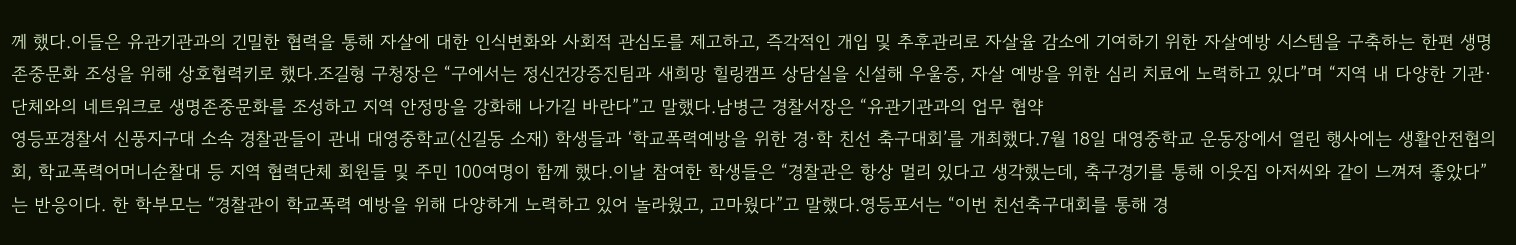께 했다.이들은 유관기관과의 긴밀한 협력을 통해 자살에 대한 인식변화와 사회적 관심도를 제고하고, 즉각적인 개입 및 추후관리로 자살율 감소에 기여하기 위한 자살예방 시스템을 구축하는 한편 생명존중문화 조성을 위해 상호협력키로 했다.조길형 구청장은 “구에서는 정신건강증진팀과 새희망 힐링캠프 상담실을 신설해 우울증, 자살 예방을 위한 심리 치료에 노력하고 있다”며 “지역 내 다양한 기관·단체와의 네트워크로 생명존중문화를 조성하고 지역 안정망을 강화해 나가길 바란다”고 말했다.남병근 경찰서장은 “유관기관과의 업무 협약
영등포경찰서 신풍지구대 소속 경찰관들이 관내 대영중학교(신길동 소재) 학생들과 ‘학교폭력예방을 위한 경·학 친선 축구대회’를 개최했다.7월 18일 대영중학교 운동장에서 열린 행사에는 생활안전협의회, 학교폭력어머니순찰대 등 지역 협력단체 회원들 및 주민 100여명이 함께 했다.이날 참여한 학생들은 “경찰관은 항상 멀리 있다고 생각했는데, 축구경기를 통해 이웃집 아저씨와 같이 느껴져 좋았다”는 반응이다. 한 학부모는 “경찰관이 학교폭력 예방을 위해 다양하게 노력하고 있어 놀라웠고, 고마웠다”고 말했다.영등포서는 “이번 친선축구대회를 통해 경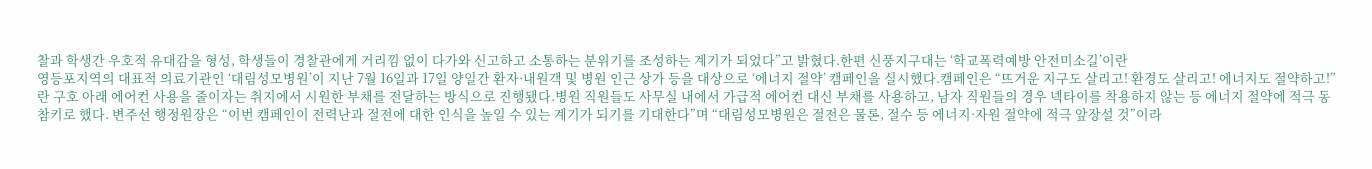찰과 학생간 우호적 유대감을 형성, 학생들이 경찰관에게 거리낌 없이 다가와 신고하고 소통하는 분위기를 조성하는 계기가 되었다”고 밝혔다.한편 신풍지구대는 ‘학교폭력예방 안전미소길’이란
영등포지역의 대표적 의료기관인 ‘대림성모병원’이 지난 7월 16일과 17일 양일간 환자·내원객 및 병원 인근 상가 등을 대상으로 ‘에너지 절약’ 캠페인을 실시했다.캠페인은 “뜨거운 지구도 살리고! 환경도 살리고! 에너지도 절약하고!”란 구호 아래 에어컨 사용을 줄이자는 취지에서 시원한 부채를 전달하는 방식으로 진행됐다.병원 직원들도 사무실 내에서 가급적 에어컨 대신 부채를 사용하고, 남자 직원들의 경우 넥타이를 착용하지 않는 등 에너지 절약에 적극 동참키로 했다. 변주선 행정원장은 “이번 캠페인이 전력난과 절전에 대한 인식을 높일 수 있는 계기가 되기를 기대한다”며 “대림성모병원은 절전은 물론, 절수 등 에너지·자원 절약에 적극 앞장설 것”이라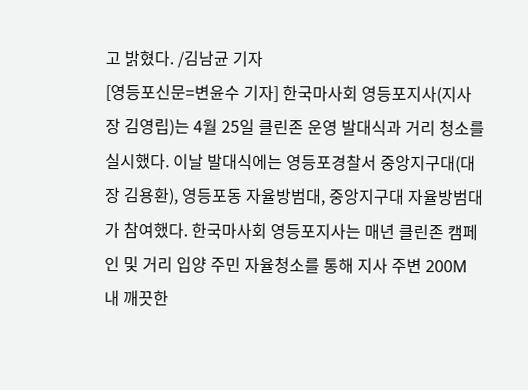고 밝혔다. /김남균 기자
[영등포신문=변윤수 기자] 한국마사회 영등포지사(지사장 김영립)는 4월 25일 클린존 운영 발대식과 거리 청소를 실시했다. 이날 발대식에는 영등포경찰서 중앙지구대(대장 김용환), 영등포동 자율방범대, 중앙지구대 자율방범대가 참여했다. 한국마사회 영등포지사는 매년 클린존 캠페인 및 거리 입양 주민 자율청소를 통해 지사 주변 200M 내 깨끗한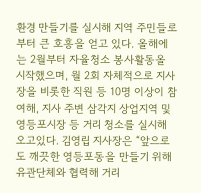환경 만들기를 실시해 지역 주민들로부터 큰 호흥을 얻고 있다. 올해에는 2월부터 자율청소 봉사활동올 시작했으며, 월 2회 자체적으로 지사장을 비롯한 직원 등 10명 이상이 참여해, 지사 주변 삼각지 상업지역 및 영등포시장 등 거리 청소를 실시해 오고있다. 김영립 지사장은 “앞으로도 깨끗한 영등포동을 만들기 위해 유관단체와 협력해 거리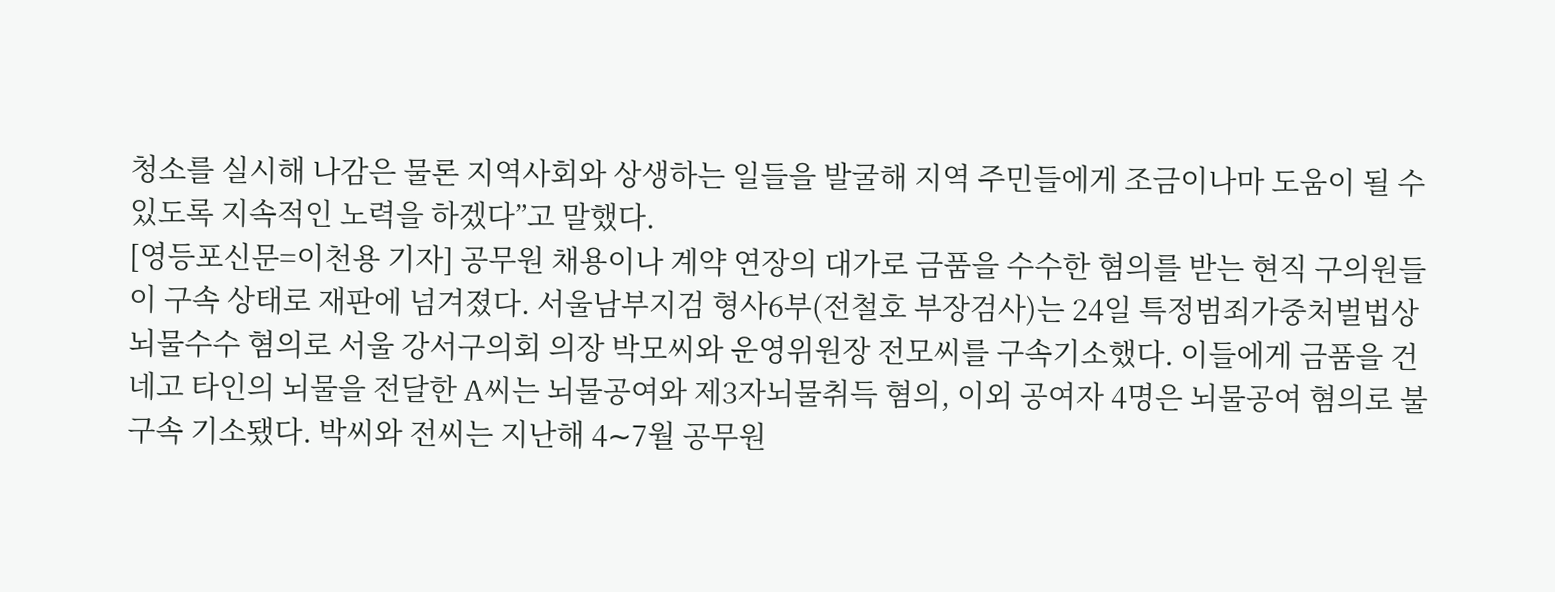청소를 실시해 나감은 물론 지역사회와 상생하는 일들을 발굴해 지역 주민들에게 조금이나마 도움이 될 수 있도록 지속적인 노력을 하겠다”고 말했다.
[영등포신문=이천용 기자] 공무원 채용이나 계약 연장의 대가로 금품을 수수한 혐의를 받는 현직 구의원들이 구속 상태로 재판에 넘겨졌다. 서울남부지검 형사6부(전철호 부장검사)는 24일 특정범죄가중처벌법상 뇌물수수 혐의로 서울 강서구의회 의장 박모씨와 운영위원장 전모씨를 구속기소했다. 이들에게 금품을 건네고 타인의 뇌물을 전달한 A씨는 뇌물공여와 제3자뇌물취득 혐의, 이외 공여자 4명은 뇌물공여 혐의로 불구속 기소됐다. 박씨와 전씨는 지난해 4∼7월 공무원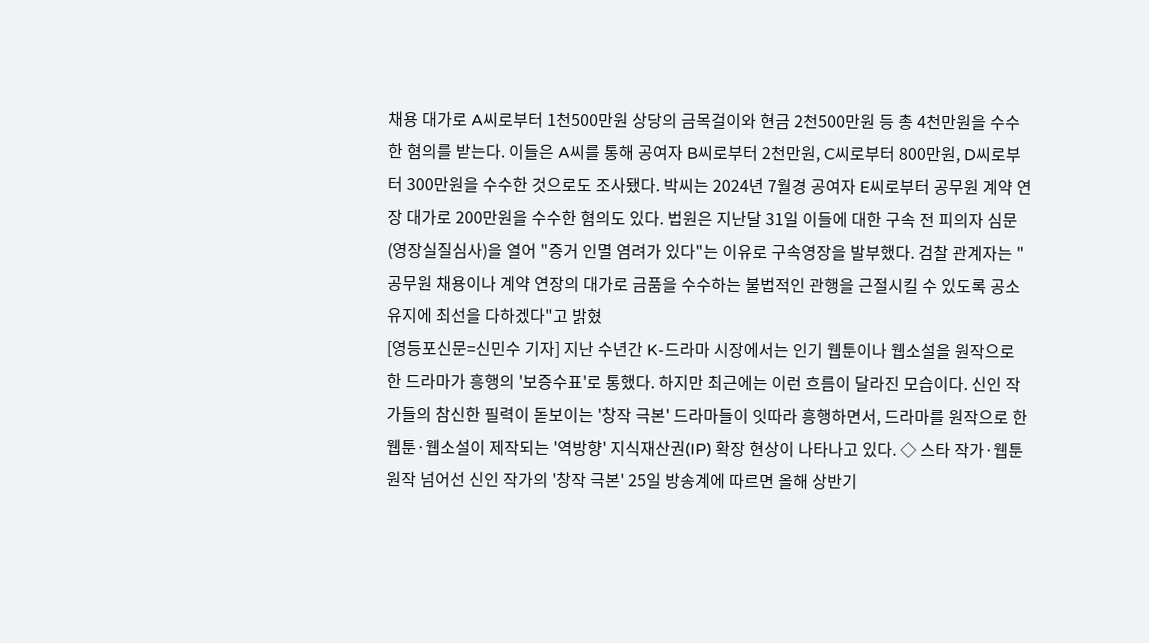채용 대가로 A씨로부터 1천500만원 상당의 금목걸이와 현금 2천500만원 등 총 4천만원을 수수한 혐의를 받는다. 이들은 A씨를 통해 공여자 B씨로부터 2천만원, C씨로부터 800만원, D씨로부터 300만원을 수수한 것으로도 조사됐다. 박씨는 2024년 7월경 공여자 E씨로부터 공무원 계약 연장 대가로 200만원을 수수한 혐의도 있다. 법원은 지난달 31일 이들에 대한 구속 전 피의자 심문(영장실질심사)을 열어 "증거 인멸 염려가 있다"는 이유로 구속영장을 발부했다. 검찰 관계자는 "공무원 채용이나 계약 연장의 대가로 금품을 수수하는 불법적인 관행을 근절시킬 수 있도록 공소 유지에 최선을 다하겠다"고 밝혔
[영등포신문=신민수 기자] 지난 수년간 K-드라마 시장에서는 인기 웹툰이나 웹소설을 원작으로 한 드라마가 흥행의 '보증수표'로 통했다. 하지만 최근에는 이런 흐름이 달라진 모습이다. 신인 작가들의 참신한 필력이 돋보이는 '창작 극본' 드라마들이 잇따라 흥행하면서, 드라마를 원작으로 한 웹툰·웹소설이 제작되는 '역방향' 지식재산권(IP) 확장 현상이 나타나고 있다. ◇ 스타 작가·웹툰 원작 넘어선 신인 작가의 '창작 극본' 25일 방송계에 따르면 올해 상반기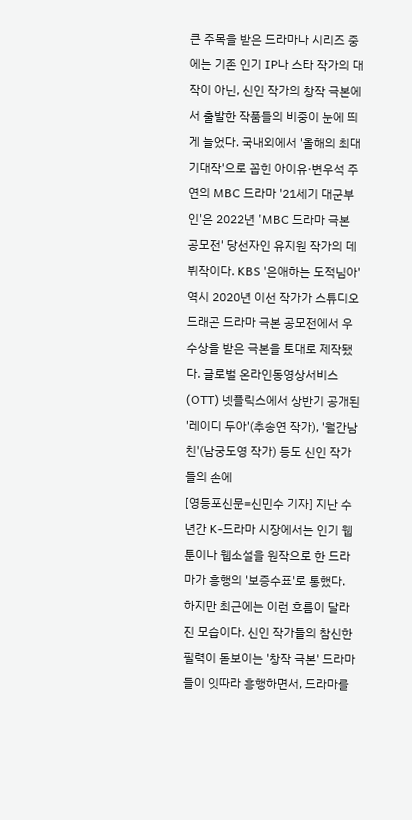큰 주목을 받은 드라마나 시리즈 중에는 기존 인기 IP나 스타 작가의 대작이 아닌, 신인 작가의 창작 극본에서 출발한 작품들의 비중이 눈에 띄게 늘었다. 국내외에서 '올해의 최대 기대작'으로 꼽힌 아이유·변우석 주연의 MBC 드라마 '21세기 대군부인'은 2022년 'MBC 드라마 극본 공모전' 당선자인 유지원 작가의 데뷔작이다. KBS '은애하는 도적님아' 역시 2020년 이선 작가가 스튜디오드래곤 드라마 극본 공모전에서 우수상을 받은 극본을 토대로 제작됐다. 글로벌 온라인동영상서비스(OTT) 넷플릭스에서 상반기 공개된 '레이디 두아'(추송연 작가), '월간남친'(남궁도영 작가) 등도 신인 작가들의 손에
[영등포신문=신민수 기자] 지난 수년간 K-드라마 시장에서는 인기 웹툰이나 웹소설을 원작으로 한 드라마가 흥행의 '보증수표'로 통했다. 하지만 최근에는 이런 흐름이 달라진 모습이다. 신인 작가들의 참신한 필력이 돋보이는 '창작 극본' 드라마들이 잇따라 흥행하면서, 드라마를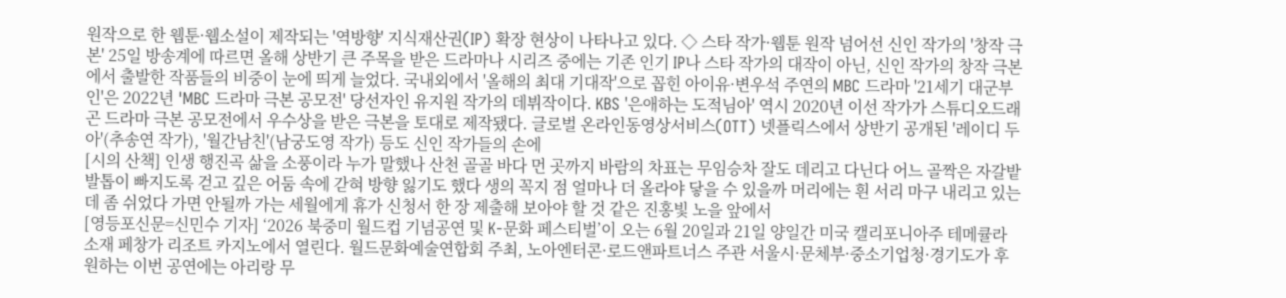원작으로 한 웹툰·웹소설이 제작되는 '역방향' 지식재산권(IP) 확장 현상이 나타나고 있다. ◇ 스타 작가·웹툰 원작 넘어선 신인 작가의 '창작 극본' 25일 방송계에 따르면 올해 상반기 큰 주목을 받은 드라마나 시리즈 중에는 기존 인기 IP나 스타 작가의 대작이 아닌, 신인 작가의 창작 극본에서 출발한 작품들의 비중이 눈에 띄게 늘었다. 국내외에서 '올해의 최대 기대작'으로 꼽힌 아이유·변우석 주연의 MBC 드라마 '21세기 대군부인'은 2022년 'MBC 드라마 극본 공모전' 당선자인 유지원 작가의 데뷔작이다. KBS '은애하는 도적님아' 역시 2020년 이선 작가가 스튜디오드래곤 드라마 극본 공모전에서 우수상을 받은 극본을 토대로 제작됐다. 글로벌 온라인동영상서비스(OTT) 넷플릭스에서 상반기 공개된 '레이디 두아'(추송연 작가), '월간남친'(남궁도영 작가) 등도 신인 작가들의 손에
[시의 산책] 인생 행진곡 삶을 소풍이라 누가 말했나 산천 골골 바다 먼 곳까지 바람의 차표는 무임승차 잘도 데리고 다닌다 어느 골짝은 자갈밭 발톱이 빠지도록 걷고 깊은 어둠 속에 갇혀 방향 잃기도 했다 생의 꼭지 점 얼마나 더 올라야 닿을 수 있을까 머리에는 흰 서리 마구 내리고 있는데 좀 쉬었다 가면 안될까 가는 세월에게 휴가 신청서 한 장 제출해 보아야 할 것 같은 진홍빛 노을 앞에서
[영등포신문=신민수 기자] ‘2026 북중미 월드컵 기념공연 및 K-문화 페스티벌’이 오는 6월 20일과 21일 양일간 미국 캘리포니아주 테메큘라 소재 페창가 리조트 카지노에서 열린다. 월드문화예술연합회 주최, 노아엔터콘·로드앤파트너스 주관 서울시·문체부·중소기업청·경기도가 후원하는 이번 공연에는 아리랑 무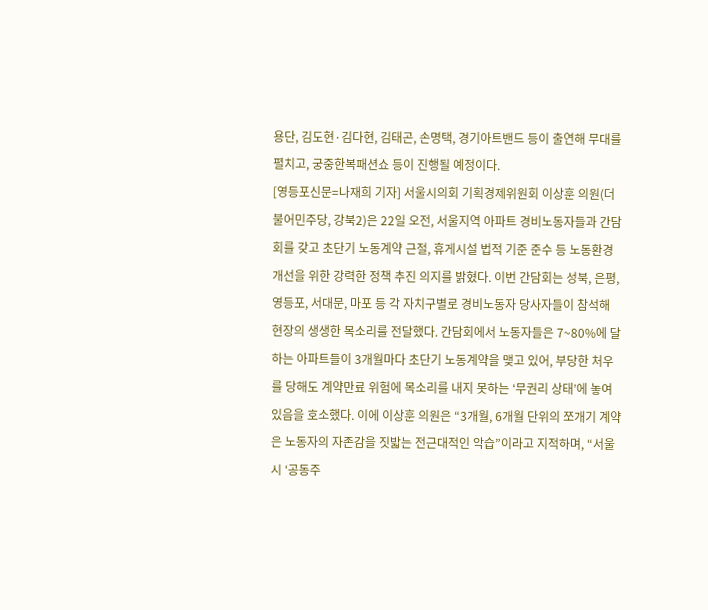용단, 김도현·김다현, 김태곤, 손명택, 경기아트밴드 등이 출연해 무대를 펼치고, 궁중한복패션쇼 등이 진행될 예정이다.
[영등포신문=나재희 기자] 서울시의회 기획경제위원회 이상훈 의원(더불어민주당, 강북2)은 22일 오전, 서울지역 아파트 경비노동자들과 간담회를 갖고 초단기 노동계약 근절, 휴게시설 법적 기준 준수 등 노동환경 개선을 위한 강력한 정책 추진 의지를 밝혔다. 이번 간담회는 성북, 은평, 영등포, 서대문, 마포 등 각 자치구별로 경비노동자 당사자들이 참석해 현장의 생생한 목소리를 전달했다. 간담회에서 노동자들은 7~80%에 달하는 아파트들이 3개월마다 초단기 노동계약을 맺고 있어, 부당한 처우를 당해도 계약만료 위험에 목소리를 내지 못하는 ‘무권리 상태’에 놓여있음을 호소했다. 이에 이상훈 의원은 “3개월, 6개월 단위의 쪼개기 계약은 노동자의 자존감을 짓밟는 전근대적인 악습”이라고 지적하며, “서울시 ‘공동주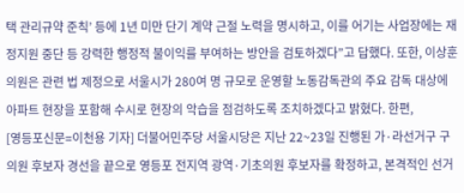택 관리규약 준칙’ 등에 1년 미만 단기 계약 근절 노력을 명시하고, 이를 어기는 사업장에는 재정지원 중단 등 강력한 행정적 불이익를 부여하는 방안을 검토하겠다”고 답했다. 또한, 이상훈 의원은 관련 법 제정으로 서울시가 280여 명 규모로 운영할 노동감독관의 주요 감독 대상에 아파트 현장을 포함해 수시로 현장의 악습을 점검하도록 조치하겠다고 밝혔다. 한편,
[영등포신문=이천용 기자] 더불어민주당 서울시당은 지난 22~23일 진행된 가·라선거구 구의원 후보자 경선을 끝으로 영등포 전지역 광역·기초의원 후보자를 확정하고, 본격적인 선거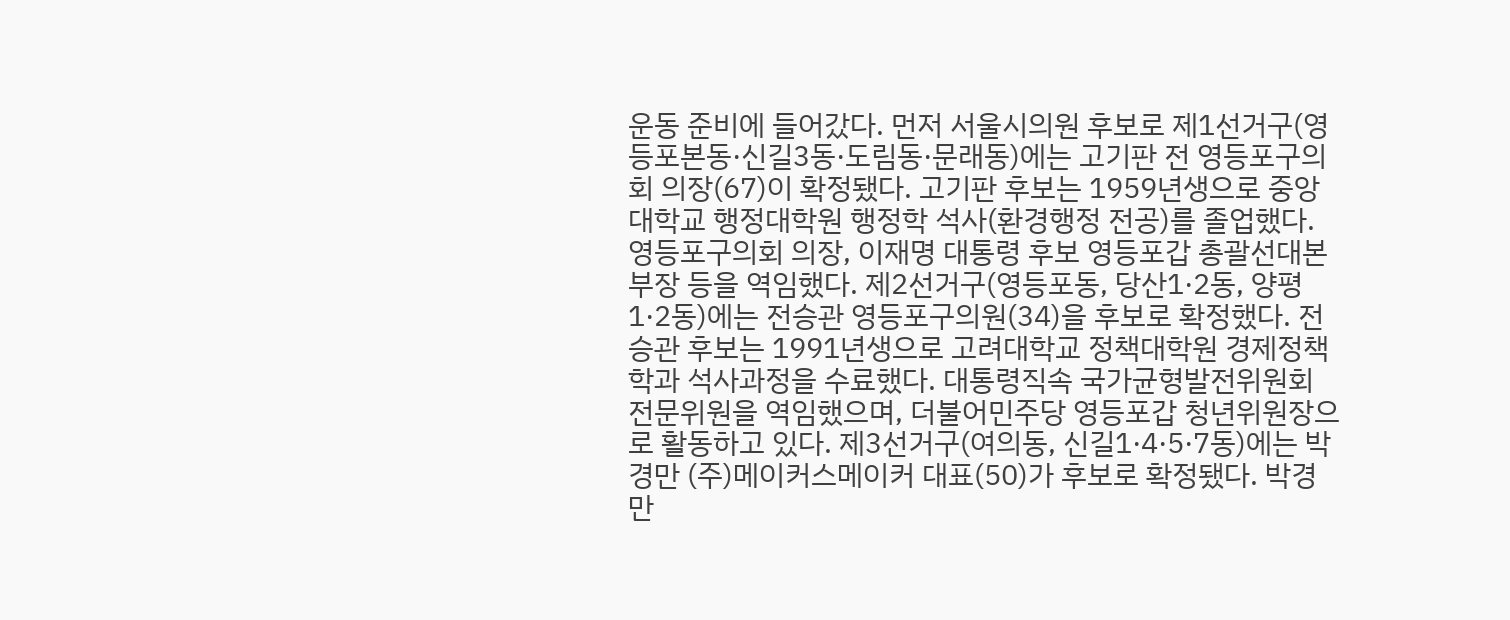운동 준비에 들어갔다. 먼저 서울시의원 후보로 제1선거구(영등포본동·신길3동·도림동·문래동)에는 고기판 전 영등포구의회 의장(67)이 확정됐다. 고기판 후보는 1959년생으로 중앙대학교 행정대학원 행정학 석사(환경행정 전공)를 졸업했다. 영등포구의회 의장, 이재명 대통령 후보 영등포갑 총괄선대본부장 등을 역임했다. 제2선거구(영등포동, 당산1·2동, 양평1·2동)에는 전승관 영등포구의원(34)을 후보로 확정했다. 전승관 후보는 1991년생으로 고려대학교 정책대학원 경제정책학과 석사과정을 수료했다. 대통령직속 국가균형발전위원회 전문위원을 역임했으며, 더불어민주당 영등포갑 청년위원장으로 활동하고 있다. 제3선거구(여의동, 신길1·4·5·7동)에는 박경만 (주)메이커스메이커 대표(50)가 후보로 확정됐다. 박경만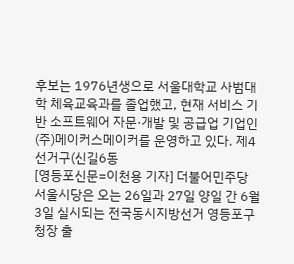후보는 1976년생으로 서울대학교 사범대학 체육교육과를 졸업했고, 현재 서비스 기반 소프트웨어 자문·개발 및 공급업 기업인 (주)메이커스메이커를 운영하고 있다. 제4선거구(신길6동
[영등포신문=이천용 기자] 더불어민주당 서울시당은 오는 26일과 27일 양일 간 6월 3일 실시되는 전국동시지방선거 영등포구청장 출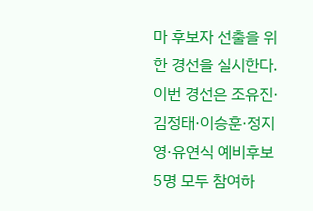마 후보자 선출을 위한 경선을 실시한다. 이번 경선은 조유진·김정태·이승훈·정지영·유연식 예비후보 5명 모두 참여하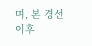며, 본 경선 이후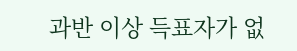과반 이상 득표자가 없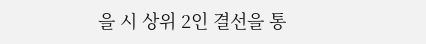을 시 상위 2인 결선을 통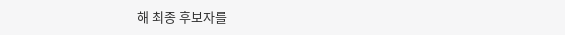해 최종 후보자를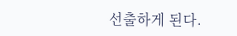선출하게 된다.